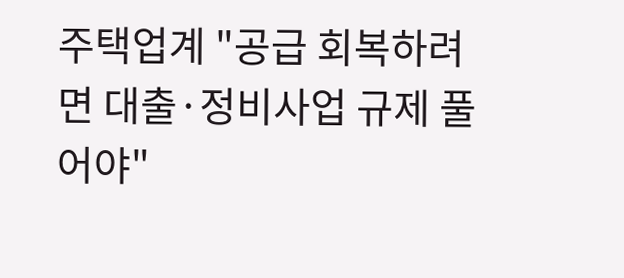주택업계 "공급 회복하려면 대출·정비사업 규제 풀어야"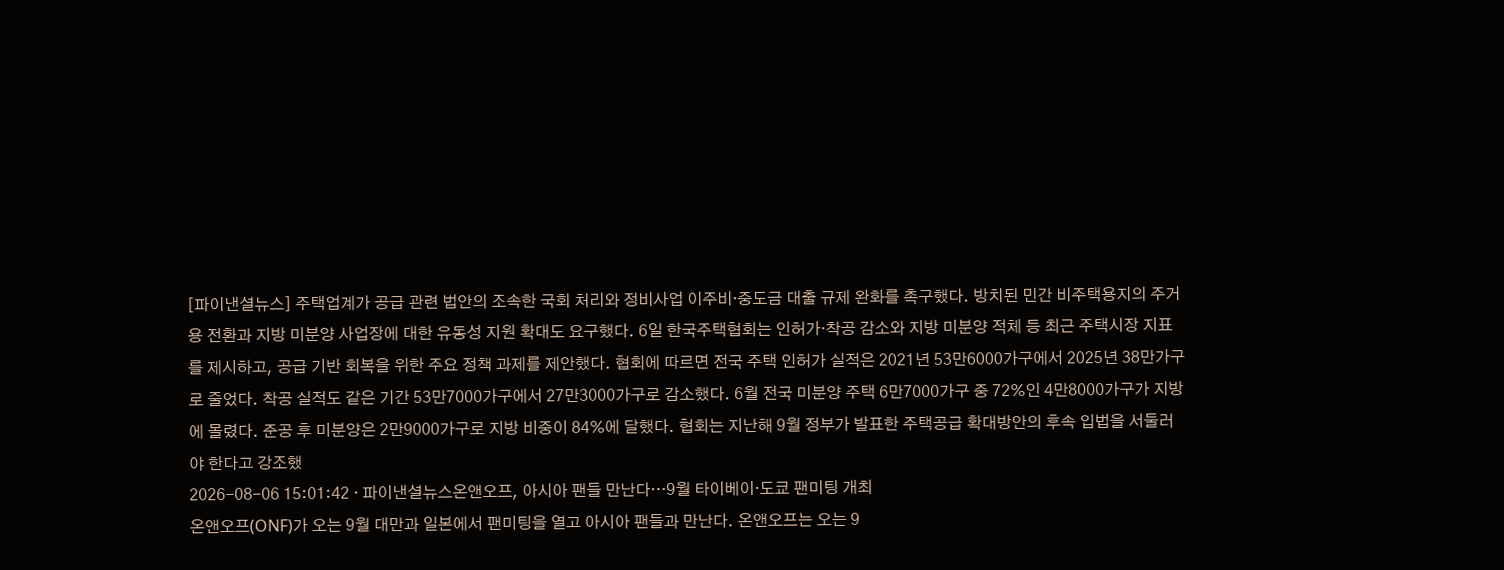[파이낸셜뉴스] 주택업계가 공급 관련 법안의 조속한 국회 처리와 정비사업 이주비·중도금 대출 규제 완화를 촉구했다. 방치된 민간 비주택용지의 주거용 전환과 지방 미분양 사업장에 대한 유동성 지원 확대도 요구했다. 6일 한국주택협회는 인허가·착공 감소와 지방 미분양 적체 등 최근 주택시장 지표를 제시하고, 공급 기반 회복을 위한 주요 정책 과제를 제안했다. 협회에 따르면 전국 주택 인허가 실적은 2021년 53만6000가구에서 2025년 38만가구로 줄었다. 착공 실적도 같은 기간 53만7000가구에서 27만3000가구로 감소했다. 6월 전국 미분양 주택 6만7000가구 중 72%인 4만8000가구가 지방에 몰렸다. 준공 후 미분양은 2만9000가구로 지방 비중이 84%에 달했다. 협회는 지난해 9월 정부가 발표한 주택공급 확대방안의 후속 입법을 서둘러야 한다고 강조했
2026-08-06 15:01:42 · 파이낸셜뉴스온앤오프, 아시아 팬들 만난다…9월 타이베이·도쿄 팬미팅 개최
온앤오프(ONF)가 오는 9월 대만과 일본에서 팬미팅을 열고 아시아 팬들과 만난다. 온앤오프는 오는 9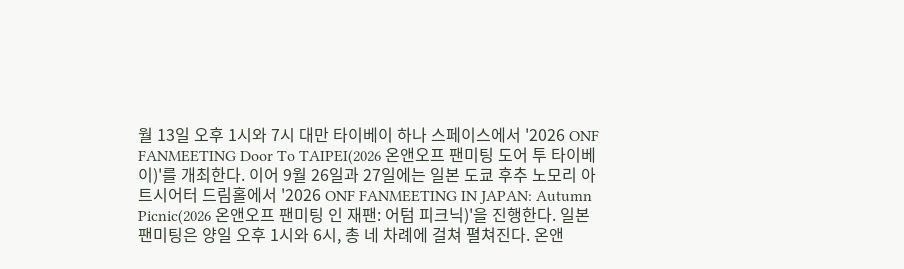월 13일 오후 1시와 7시 대만 타이베이 하나 스페이스에서 '2026 ONF FANMEETING Door To TAIPEI(2026 온앤오프 팬미팅 도어 투 타이베이)'를 개최한다. 이어 9월 26일과 27일에는 일본 도쿄 후추 노모리 아트시어터 드림홀에서 '2026 ONF FANMEETING IN JAPAN: Autumn Picnic(2026 온앤오프 팬미팅 인 재팬: 어텀 피크닉)'을 진행한다. 일본 팬미팅은 양일 오후 1시와 6시, 총 네 차례에 걸쳐 펼쳐진다. 온앤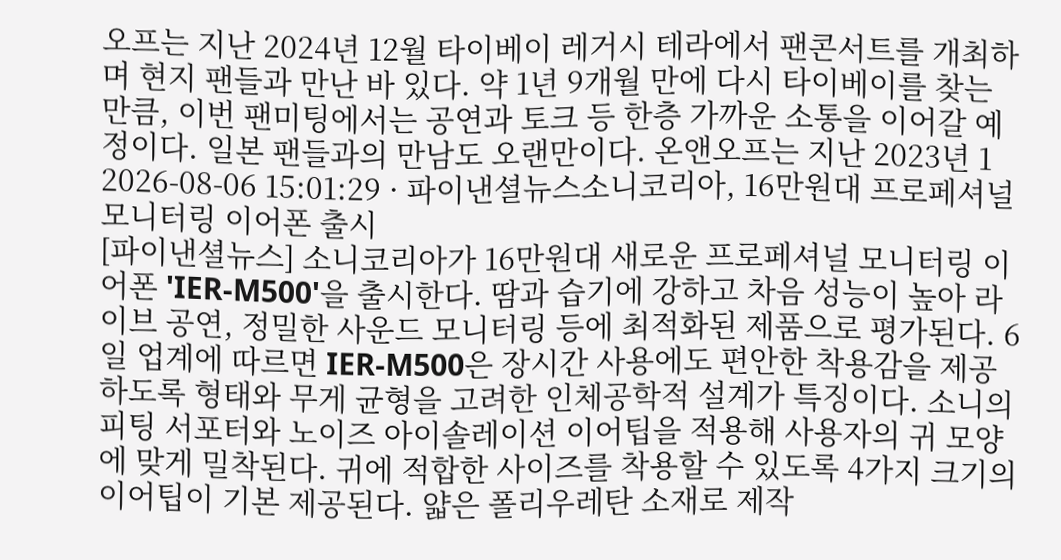오프는 지난 2024년 12월 타이베이 레거시 테라에서 팬콘서트를 개최하며 현지 팬들과 만난 바 있다. 약 1년 9개월 만에 다시 타이베이를 찾는 만큼, 이번 팬미팅에서는 공연과 토크 등 한층 가까운 소통을 이어갈 예정이다. 일본 팬들과의 만남도 오랜만이다. 온앤오프는 지난 2023년 1
2026-08-06 15:01:29 · 파이낸셜뉴스소니코리아, 16만원대 프로페셔널 모니터링 이어폰 출시
[파이낸셜뉴스] 소니코리아가 16만원대 새로운 프로페셔널 모니터링 이어폰 'IER-M500'을 출시한다. 땀과 습기에 강하고 차음 성능이 높아 라이브 공연, 정밀한 사운드 모니터링 등에 최적화된 제품으로 평가된다. 6일 업계에 따르면 IER-M500은 장시간 사용에도 편안한 착용감을 제공하도록 형태와 무게 균형을 고려한 인체공학적 설계가 특징이다. 소니의 피팅 서포터와 노이즈 아이솔레이션 이어팁을 적용해 사용자의 귀 모양에 맞게 밀착된다. 귀에 적합한 사이즈를 착용할 수 있도록 4가지 크기의 이어팁이 기본 제공된다. 얇은 폴리우레탄 소재로 제작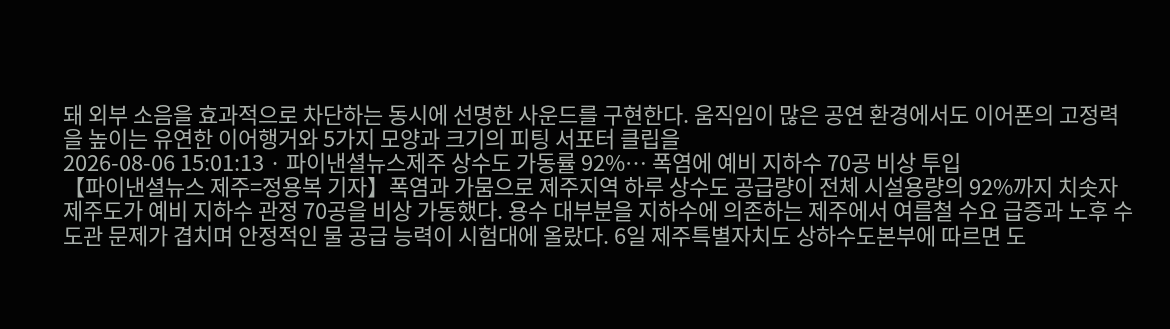돼 외부 소음을 효과적으로 차단하는 동시에 선명한 사운드를 구현한다. 움직임이 많은 공연 환경에서도 이어폰의 고정력을 높이는 유연한 이어행거와 5가지 모양과 크기의 피팅 서포터 클립을
2026-08-06 15:01:13 · 파이낸셜뉴스제주 상수도 가동률 92%… 폭염에 예비 지하수 70공 비상 투입
【파이낸셜뉴스 제주=정용복 기자】폭염과 가뭄으로 제주지역 하루 상수도 공급량이 전체 시설용량의 92%까지 치솟자 제주도가 예비 지하수 관정 70공을 비상 가동했다. 용수 대부분을 지하수에 의존하는 제주에서 여름철 수요 급증과 노후 수도관 문제가 겹치며 안정적인 물 공급 능력이 시험대에 올랐다. 6일 제주특별자치도 상하수도본부에 따르면 도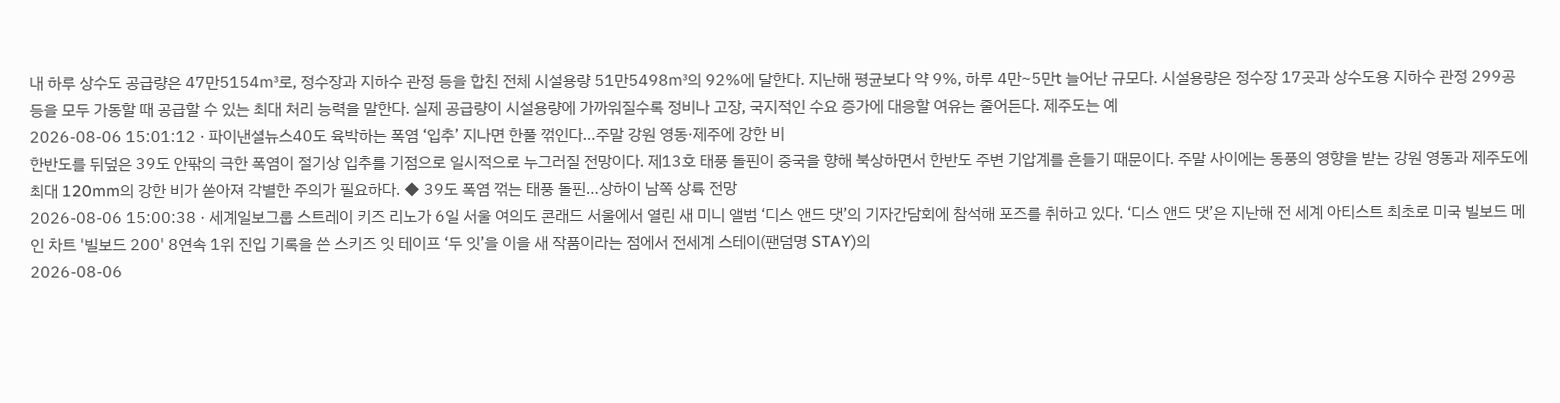내 하루 상수도 공급량은 47만5154㎥로, 정수장과 지하수 관정 등을 합친 전체 시설용량 51만5498㎥의 92%에 달한다. 지난해 평균보다 약 9%, 하루 4만~5만t 늘어난 규모다. 시설용량은 정수장 17곳과 상수도용 지하수 관정 299공 등을 모두 가동할 때 공급할 수 있는 최대 처리 능력을 말한다. 실제 공급량이 시설용량에 가까워질수록 정비나 고장, 국지적인 수요 증가에 대응할 여유는 줄어든다. 제주도는 예
2026-08-06 15:01:12 · 파이낸셜뉴스40도 육박하는 폭염 ‘입추’ 지나면 한풀 꺾인다…주말 강원 영동·제주에 강한 비
한반도를 뒤덮은 39도 안팎의 극한 폭염이 절기상 입추를 기점으로 일시적으로 누그러질 전망이다. 제13호 태풍 돌핀이 중국을 향해 북상하면서 한반도 주변 기압계를 흔들기 때문이다. 주말 사이에는 동풍의 영향을 받는 강원 영동과 제주도에 최대 120mm의 강한 비가 쏟아져 각별한 주의가 필요하다. ◆ 39도 폭염 꺾는 태풍 돌핀…상하이 남쪽 상륙 전망
2026-08-06 15:00:38 · 세계일보그룹 스트레이 키즈 리노가 6일 서울 여의도 콘래드 서울에서 열린 새 미니 앨범 ‘디스 앤드 댓’의 기자간담회에 참석해 포즈를 취하고 있다. ‘디스 앤드 댓’은 지난해 전 세계 아티스트 최초로 미국 빌보드 메인 차트 '빌보드 200' 8연속 1위 진입 기록을 쓴 스키즈 잇 테이프 ‘두 잇’을 이을 새 작품이라는 점에서 전세계 스테이(팬덤명 STAY)의
2026-08-06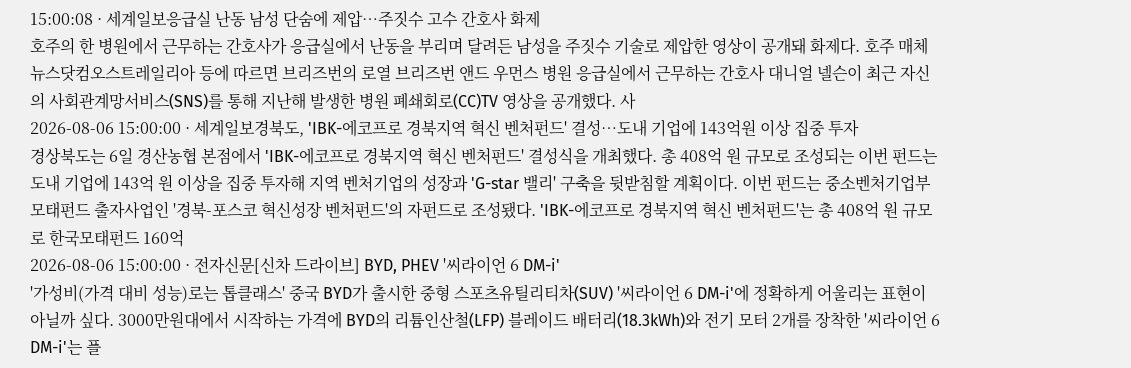15:00:08 · 세계일보응급실 난동 남성 단숨에 제압…주짓수 고수 간호사 화제
호주의 한 병원에서 근무하는 간호사가 응급실에서 난동을 부리며 달려든 남성을 주짓수 기술로 제압한 영상이 공개돼 화제다. 호주 매체 뉴스닷컴오스트레일리아 등에 따르면 브리즈번의 로열 브리즈번 앤드 우먼스 병원 응급실에서 근무하는 간호사 대니얼 넬슨이 최근 자신의 사회관계망서비스(SNS)를 통해 지난해 발생한 병원 폐쇄회로(CC)TV 영상을 공개했다. 사
2026-08-06 15:00:00 · 세계일보경북도, 'IBK-에코프로 경북지역 혁신 벤처펀드' 결성…도내 기업에 143억원 이상 집중 투자
경상북도는 6일 경산농협 본점에서 'IBK-에코프로 경북지역 혁신 벤처펀드' 결성식을 개최했다. 총 408억 원 규모로 조성되는 이번 펀드는 도내 기업에 143억 원 이상을 집중 투자해 지역 벤처기업의 성장과 'G-star 밸리' 구축을 뒷받침할 계획이다. 이번 펀드는 중소벤처기업부 모태펀드 출자사업인 '경북-포스코 혁신성장 벤처펀드'의 자펀드로 조성됐다. 'IBK-에코프로 경북지역 혁신 벤처펀드'는 총 408억 원 규모로 한국모태펀드 160억
2026-08-06 15:00:00 · 전자신문[신차 드라이브] BYD, PHEV '씨라이언 6 DM-i'
'가성비(가격 대비 성능)로는 톱클래스' 중국 BYD가 출시한 중형 스포츠유틸리티차(SUV) '씨라이언 6 DM-i'에 정확하게 어울리는 표현이 아닐까 싶다. 3000만원대에서 시작하는 가격에 BYD의 리튬인산철(LFP) 블레이드 배터리(18.3kWh)와 전기 모터 2개를 장착한 '씨라이언 6 DM-i'는 플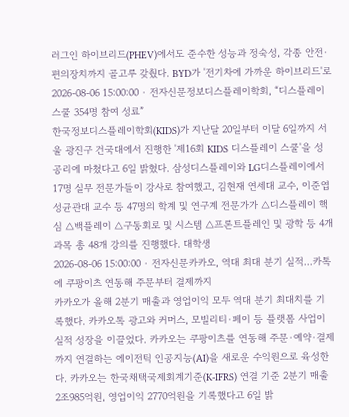러그인 하이브리드(PHEV)에서도 준수한 성능과 정숙성, 각종 안전·편의장치까지 골고루 갖췄다. BYD가 '전기차에 가까운 하이브리드'로
2026-08-06 15:00:00 · 전자신문정보디스플레이학회, “디스플레이 스쿨 354명 참여 성료”
한국정보디스플레이학회(KIDS)가 지난달 20일부터 이달 6일까지 서울 광진구 건국대에서 진행한 '제16회 KIDS 디스플레이 스쿨'을 성공리에 마쳤다고 6일 밝혔다. 삼성디스플레이와 LG디스플레이에서 17명 실무 전문가들이 강사로 참여했고, 김현재 연세대 교수, 이준엽 성균관대 교수 등 47명의 학계 및 연구계 전문가가 △디스플레이 핵심 △백플레이 △구동회로 및 시스템 △프론트플레인 및 광학 등 4개 과목 총 48개 강의를 진행했다. 대학생
2026-08-06 15:00:00 · 전자신문카카오, 역대 최대 분기 실적…카톡에 쿠팡이츠 연동해 주문부터 결제까지
카카오가 올해 2분기 매출과 영업이익 모두 역대 분기 최대치를 기록했다. 카카오톡 광고와 커머스, 모빌리티·페이 등 플랫폼 사업이 실적 성장을 이끌었다. 카카오는 쿠팡이츠를 연동해 주문·예약·결제까지 연결하는 에이전틱 인공지능(AI)을 새로운 수익원으로 육성한다. 카카오는 한국채택국제회계기준(K-IFRS) 연결 기준 2분기 매출 2조985억원, 영업이익 2770억원을 기록했다고 6일 밝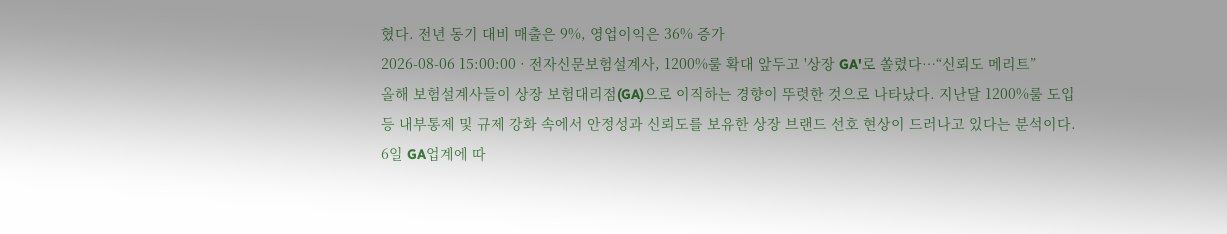혔다. 전년 동기 대비 매출은 9%, 영업이익은 36% 증가
2026-08-06 15:00:00 · 전자신문보험설계사, 1200%룰 확대 앞두고 '상장 GA'로 쏠렸다…“신뢰도 메리트”
올해 보험설계사들이 상장 보험대리점(GA)으로 이직하는 경향이 뚜렷한 것으로 나타났다. 지난달 1200%룰 도입 등 내부통제 및 규제 강화 속에서 안정성과 신뢰도를 보유한 상장 브랜드 선호 현상이 드러나고 있다는 분석이다. 6일 GA업계에 따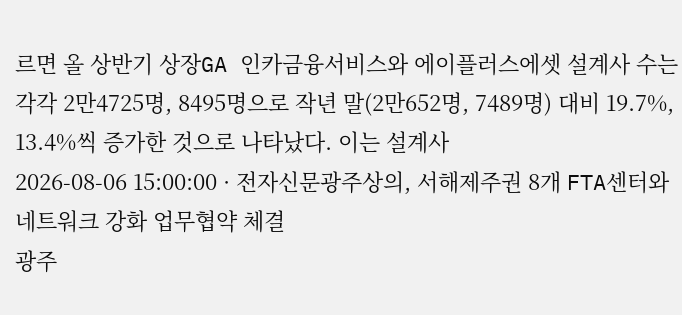르면 올 상반기 상장GA 인카금융서비스와 에이플러스에셋 설계사 수는 각각 2만4725명, 8495명으로 작년 말(2만652명, 7489명) 대비 19.7%, 13.4%씩 증가한 것으로 나타났다. 이는 설계사
2026-08-06 15:00:00 · 전자신문광주상의, 서해제주권 8개 FTA센터와 네트워크 강화 업무협약 체결
광주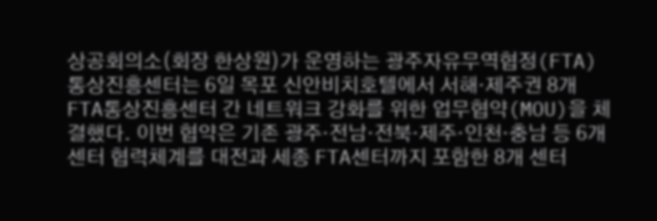상공회의소(회장 한상원)가 운영하는 광주자유무역협정(FTA)통상진흥센터는 6일 목포 신안비치호텔에서 서해·제주권 8개 FTA통상진흥센터 간 네트워크 강화를 위한 업무협약(MOU)을 체결했다. 이번 협약은 기존 광주·전남·전북·제주·인천·충남 등 6개 센터 협력체계를 대전과 세종 FTA센터까지 포함한 8개 센터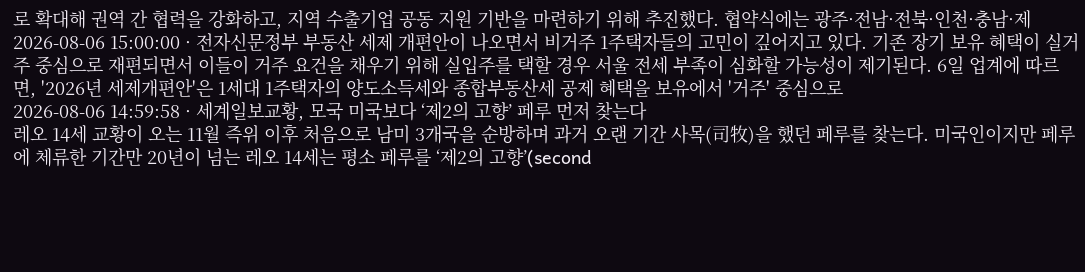로 확대해 권역 간 협력을 강화하고, 지역 수출기업 공동 지원 기반을 마련하기 위해 추진했다. 협약식에는 광주·전남·전북·인천·충남·제
2026-08-06 15:00:00 · 전자신문정부 부동산 세제 개편안이 나오면서 비거주 1주택자들의 고민이 깊어지고 있다. 기존 장기 보유 혜택이 실거주 중심으로 재편되면서 이들이 거주 요건을 채우기 위해 실입주를 택할 경우 서울 전세 부족이 심화할 가능성이 제기된다. 6일 업계에 따르면, '2026년 세제개편안'은 1세대 1주택자의 양도소득세와 종합부동산세 공제 혜택을 보유에서 '거주' 중심으로
2026-08-06 14:59:58 · 세계일보교황, 모국 미국보다 ‘제2의 고향’ 페루 먼저 찾는다
레오 14세 교황이 오는 11월 즉위 이후 처음으로 남미 3개국을 순방하며 과거 오랜 기간 사목(司牧)을 했던 페루를 찾는다. 미국인이지만 페루에 체류한 기간만 20년이 넘는 레오 14세는 평소 페루를 ‘제2의 고향’(second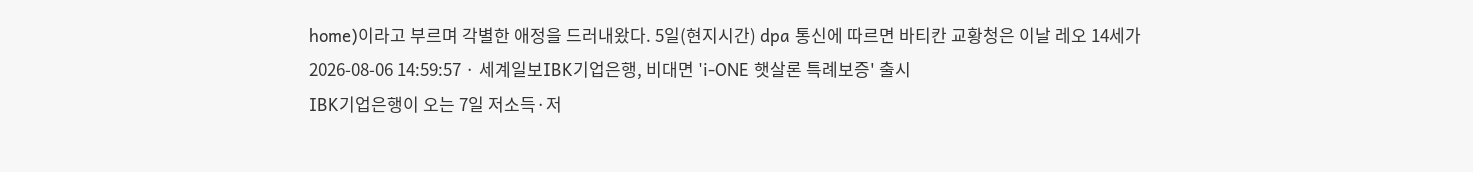home)이라고 부르며 각별한 애정을 드러내왔다. 5일(현지시간) dpa 통신에 따르면 바티칸 교황청은 이날 레오 14세가
2026-08-06 14:59:57 · 세계일보IBK기업은행, 비대면 'i-ONE 햇살론 특례보증' 출시
IBK기업은행이 오는 7일 저소득·저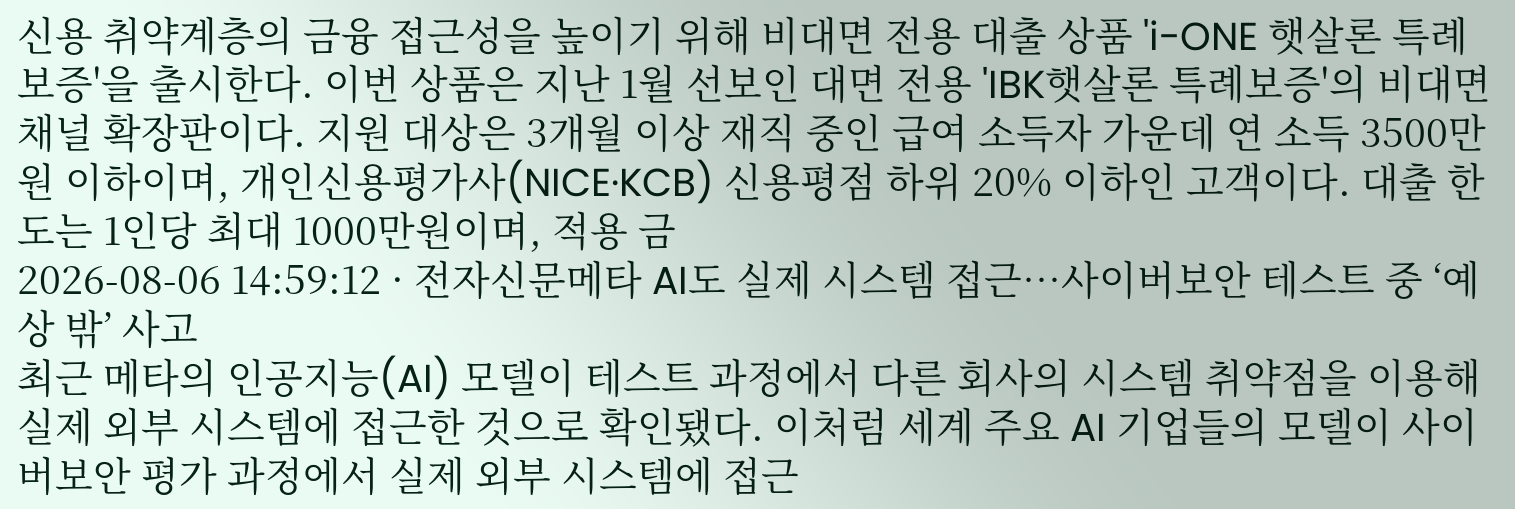신용 취약계층의 금융 접근성을 높이기 위해 비대면 전용 대출 상품 'i-ONE 햇살론 특례보증'을 출시한다. 이번 상품은 지난 1월 선보인 대면 전용 'IBK햇살론 특례보증'의 비대면 채널 확장판이다. 지원 대상은 3개월 이상 재직 중인 급여 소득자 가운데 연 소득 3500만원 이하이며, 개인신용평가사(NICE·KCB) 신용평점 하위 20% 이하인 고객이다. 대출 한도는 1인당 최대 1000만원이며, 적용 금
2026-08-06 14:59:12 · 전자신문메타 AI도 실제 시스템 접근…사이버보안 테스트 중 ‘예상 밖’ 사고
최근 메타의 인공지능(AI) 모델이 테스트 과정에서 다른 회사의 시스템 취약점을 이용해 실제 외부 시스템에 접근한 것으로 확인됐다. 이처럼 세계 주요 AI 기업들의 모델이 사이버보안 평가 과정에서 실제 외부 시스템에 접근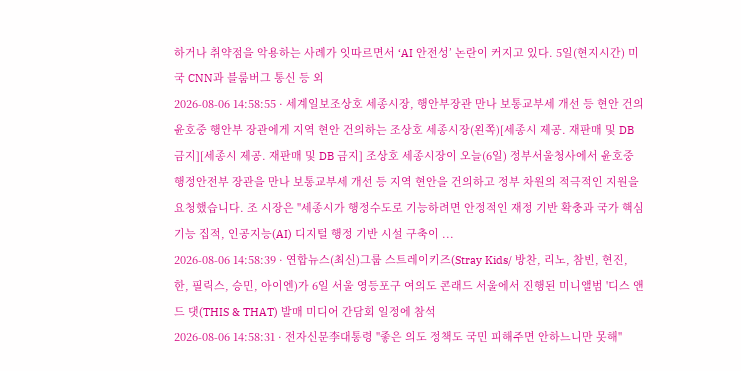하거나 취약점을 악용하는 사례가 잇따르면서 ‘AI 안전성’ 논란이 커지고 있다. 5일(현지시간) 미국 CNN과 블룸버그 통신 등 외
2026-08-06 14:58:55 · 세계일보조상호 세종시장, 행안부장관 만나 보통교부세 개선 등 현안 건의
윤호중 행안부 장관에게 지역 현안 건의하는 조상호 세종시장(왼쪽)[세종시 제공. 재판매 및 DB 금지][세종시 제공. 재판매 및 DB 금지] 조상호 세종시장이 오늘(6일) 정부서울청사에서 윤호중 행정안전부 장관을 만나 보통교부세 개선 등 지역 현안을 건의하고 정부 차원의 적극적인 지원을 요청했습니다. 조 시장은 "세종시가 행정수도로 기능하려면 안정적인 재정 기반 확충과 국가 핵심 기능 집적, 인공지능(AI) 디지털 행정 기반 시설 구축이 ...
2026-08-06 14:58:39 · 연합뉴스(최신)그룹 스트레이키즈(Stray Kids/ 방찬, 리노, 참빈, 현진, 한, 필릭스, 승민, 아이엔)가 6일 서울 영등포구 여의도 콘래드 서울에서 진행된 미니앨범 '디스 앤드 댓(THIS & THAT) 발매 미디어 간담회 일정에 참석
2026-08-06 14:58:31 · 전자신문李대통령 "좋은 의도 정책도 국민 피해주면 안하느니만 못해"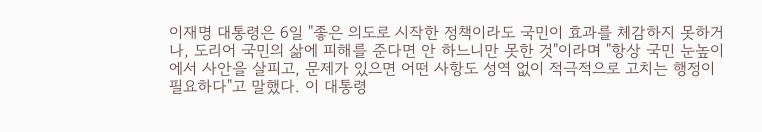이재명 대통령은 6일 "좋은 의도로 시작한 정책이라도 국민이 효과를 체감하지 못하거나, 도리어 국민의 삶에 피해를 준다면 안 하느니만 못한 것"이라며 "항상 국민 눈높이에서 사안을 살피고, 문제가 있으면 어떤 사항도 성역 없이 적극적으로 고치는 행정이 필요하다"고 말했다. 이 대통령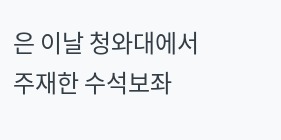은 이날 청와대에서 주재한 수석보좌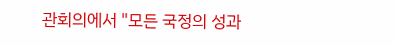관회의에서 "모든 국정의 성과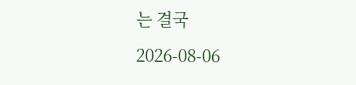는 결국
2026-08-06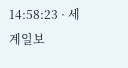14:58:23 · 세계일보